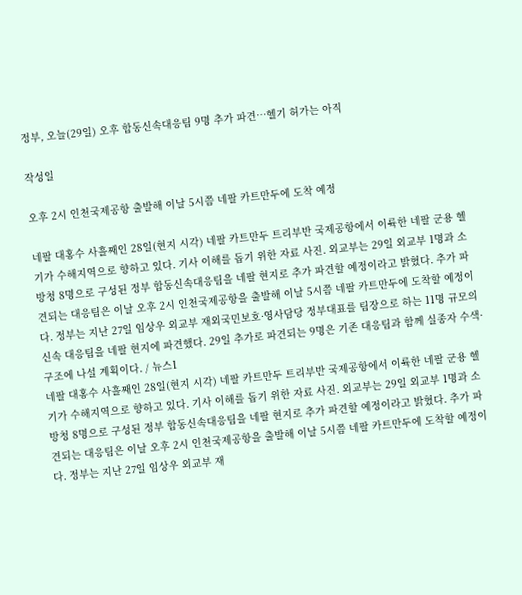정부, 오늘(29일) 오후 합동신속대응팀 9명 추가 파견…헬기 허가는 아직

작성일

오후 2시 인천국제공항 출발해 이날 5시쯤 네팔 카트만두에 도착 예정

네팔 대홍수 사흘째인 28일(현지 시각) 네팔 카트만두 트리부반 국제공항에서 이륙한 네팔 군용 헬기가 수해지역으로 향하고 있다. 기사 이해를 돕기 위한 자료 사진. 외교부는 29일 외교부 1명과 소방청 8명으로 구성된 정부 합동신속대응팀을 네팔 현지로 추가 파견할 예정이라고 밝혔다. 추가 파견되는 대응팀은 이날 오후 2시 인천국제공항을 출발해 이날 5시쯤 네팔 카트만두에 도착할 예정이다. 정부는 지난 27일 임상우 외교부 재외국민보호·영사담당 정부대표를 팀장으로 하는 11명 규모의 신속 대응팀을 네팔 현지에 파견했다. 29일 추가로 파견되는 9명은 기존 대응팀과 함께 실종자 수색·구조에 나설 계획이다. / 뉴스1
네팔 대홍수 사흘째인 28일(현지 시각) 네팔 카트만두 트리부반 국제공항에서 이륙한 네팔 군용 헬기가 수해지역으로 향하고 있다. 기사 이해를 돕기 위한 자료 사진. 외교부는 29일 외교부 1명과 소방청 8명으로 구성된 정부 합동신속대응팀을 네팔 현지로 추가 파견할 예정이라고 밝혔다. 추가 파견되는 대응팀은 이날 오후 2시 인천국제공항을 출발해 이날 5시쯤 네팔 카트만두에 도착할 예정이다. 정부는 지난 27일 임상우 외교부 재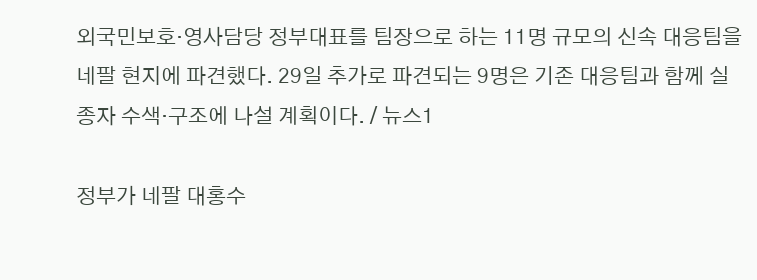외국민보호·영사담당 정부대표를 팀장으로 하는 11명 규모의 신속 대응팀을 네팔 현지에 파견했다. 29일 추가로 파견되는 9명은 기존 대응팀과 함께 실종자 수색·구조에 나설 계획이다. / 뉴스1

정부가 네팔 대홍수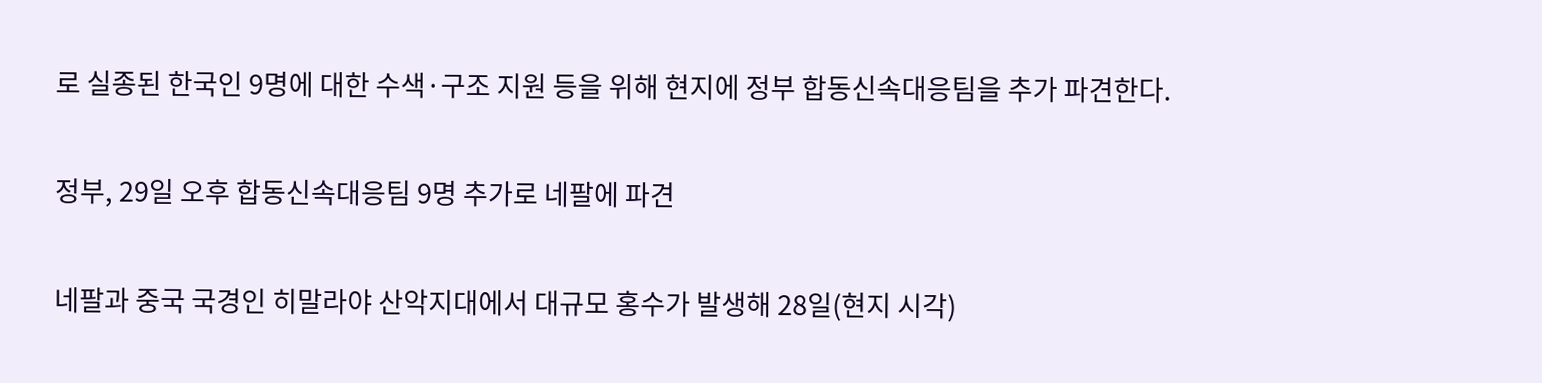로 실종된 한국인 9명에 대한 수색·구조 지원 등을 위해 현지에 정부 합동신속대응팀을 추가 파견한다.

정부, 29일 오후 합동신속대응팀 9명 추가로 네팔에 파견

네팔과 중국 국경인 히말라야 산악지대에서 대규모 홍수가 발생해 28일(현지 시각)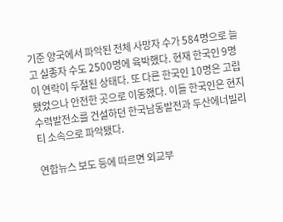기준 양국에서 파악된 전체 사망자 수가 584명으로 늘고 실종자 수도 2500명에 육박했다. 현재 한국인 9명이 연락이 두절된 상태다. 또 다른 한국인 10명은 고립됐었으나 안전한 곳으로 이동했다. 이들 한국인은 현지 수력발전소를 건설하던 한국남동발전과 두산에너빌리티 소속으로 파악됐다.

연합뉴스 보도 등에 따르면 외교부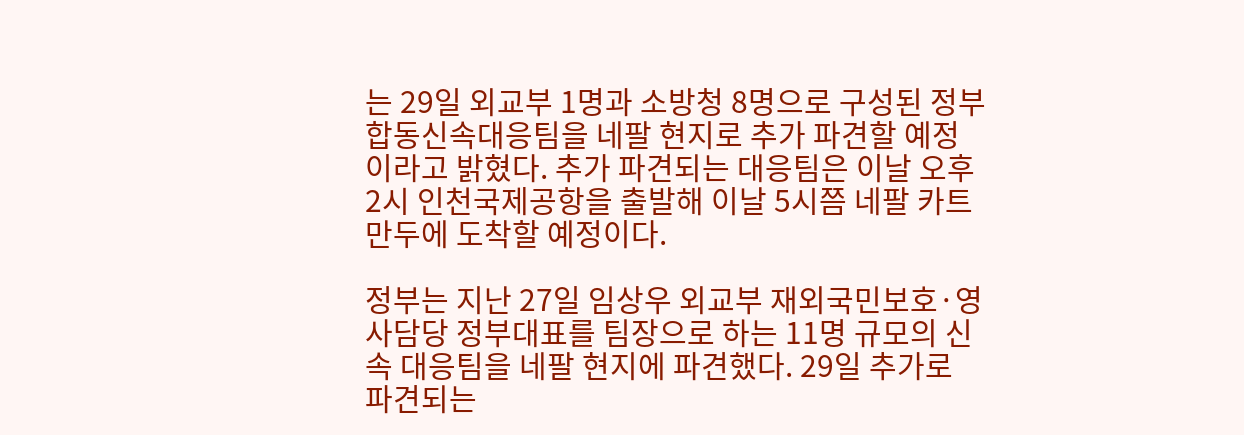는 29일 외교부 1명과 소방청 8명으로 구성된 정부 합동신속대응팀을 네팔 현지로 추가 파견할 예정이라고 밝혔다. 추가 파견되는 대응팀은 이날 오후 2시 인천국제공항을 출발해 이날 5시쯤 네팔 카트만두에 도착할 예정이다.

정부는 지난 27일 임상우 외교부 재외국민보호·영사담당 정부대표를 팀장으로 하는 11명 규모의 신속 대응팀을 네팔 현지에 파견했다. 29일 추가로 파견되는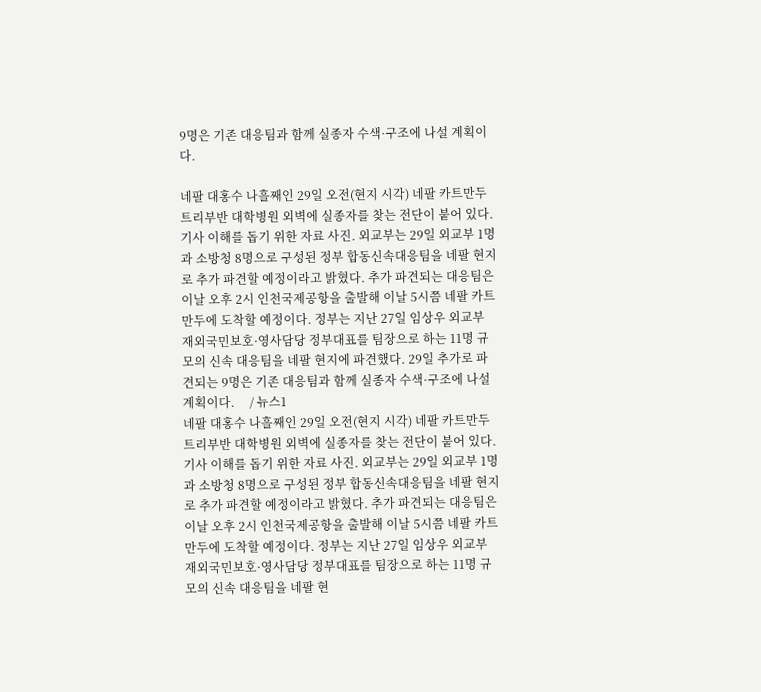9명은 기존 대응팀과 함께 실종자 수색·구조에 나설 계획이다.

네팔 대홍수 나흘째인 29일 오전(현지 시각) 네팔 카트만두 트리부반 대학병원 외벽에 실종자를 찾는 전단이 붙어 있다. 기사 이해를 돕기 위한 자료 사진. 외교부는 29일 외교부 1명과 소방청 8명으로 구성된 정부 합동신속대응팀을 네팔 현지로 추가 파견할 예정이라고 밝혔다. 추가 파견되는 대응팀은 이날 오후 2시 인천국제공항을 출발해 이날 5시쯤 네팔 카트만두에 도착할 예정이다. 정부는 지난 27일 임상우 외교부 재외국민보호·영사담당 정부대표를 팀장으로 하는 11명 규모의 신속 대응팀을 네팔 현지에 파견했다. 29일 추가로 파견되는 9명은 기존 대응팀과 함께 실종자 수색·구조에 나설 계획이다.     / 뉴스1
네팔 대홍수 나흘째인 29일 오전(현지 시각) 네팔 카트만두 트리부반 대학병원 외벽에 실종자를 찾는 전단이 붙어 있다. 기사 이해를 돕기 위한 자료 사진. 외교부는 29일 외교부 1명과 소방청 8명으로 구성된 정부 합동신속대응팀을 네팔 현지로 추가 파견할 예정이라고 밝혔다. 추가 파견되는 대응팀은 이날 오후 2시 인천국제공항을 출발해 이날 5시쯤 네팔 카트만두에 도착할 예정이다. 정부는 지난 27일 임상우 외교부 재외국민보호·영사담당 정부대표를 팀장으로 하는 11명 규모의 신속 대응팀을 네팔 현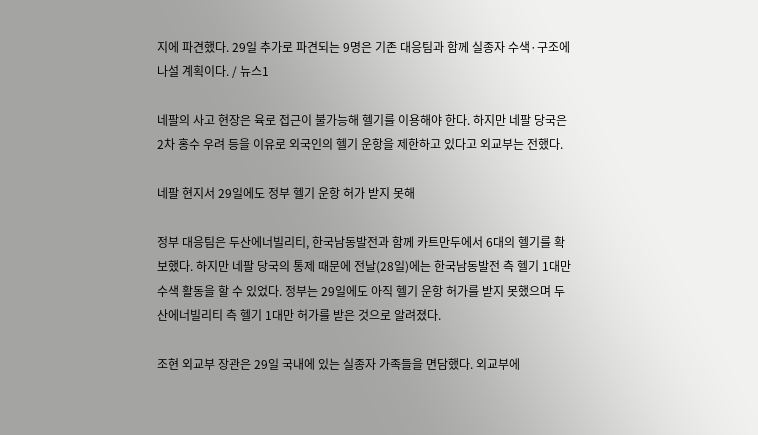지에 파견했다. 29일 추가로 파견되는 9명은 기존 대응팀과 함께 실종자 수색·구조에 나설 계획이다. / 뉴스1

네팔의 사고 현장은 육로 접근이 불가능해 헬기를 이용해야 한다. 하지만 네팔 당국은 2차 홍수 우려 등을 이유로 외국인의 헬기 운항을 제한하고 있다고 외교부는 전했다.

네팔 현지서 29일에도 정부 헬기 운항 허가 받지 못해

정부 대응팀은 두산에너빌리티, 한국남동발전과 함께 카트만두에서 6대의 헬기를 확보했다. 하지만 네팔 당국의 통제 때문에 전날(28일)에는 한국남동발전 측 헬기 1대만 수색 활동을 할 수 있었다. 정부는 29일에도 아직 헬기 운항 허가를 받지 못했으며 두산에너빌리티 측 헬기 1대만 허가를 받은 것으로 알려졌다.

조현 외교부 장관은 29일 국내에 있는 실종자 가족들을 면담했다. 외교부에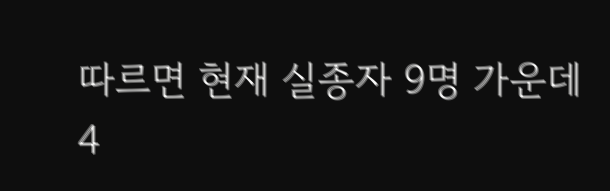따르면 현재 실종자 9명 가운데 4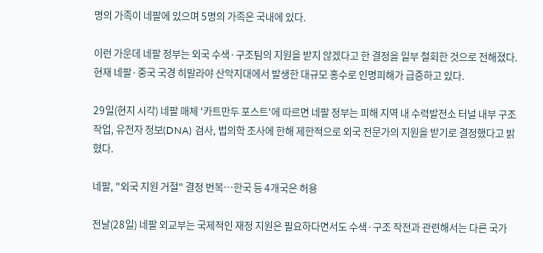명의 가족이 네팔에 있으며 5명의 가족은 국내에 있다.

이런 가운데 네팔 정부는 외국 수색·구조팀의 지원을 받지 않겠다고 한 결정을 일부 철회한 것으로 전해졌다. 현재 네팔·중국 국경 히말라야 산악지대에서 발생한 대규모 홍수로 인명피해가 급증하고 있다.

29일(현지 시각) 네팔 매체 '카트만두 포스트'에 따르면 네팔 정부는 피해 지역 내 수력발전소 터널 내부 구조 작업, 유전자 정보(DNA) 검사, 법의학 조사에 한해 제한적으로 외국 전문가의 지원을 받기로 결정했다고 밝혔다.

네팔, "외국 지원 거절" 결정 번복…한국 등 4개국은 허용

전날(28일) 네팔 외교부는 국제적인 재정 지원은 필요하다면서도 수색·구조 작전과 관련해서는 다른 국가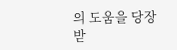의 도움을 당장 받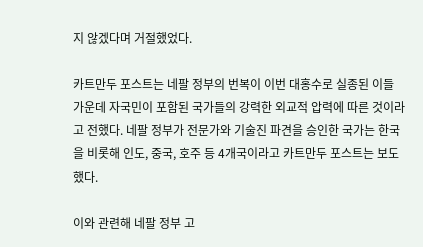지 않겠다며 거절했었다.

카트만두 포스트는 네팔 정부의 번복이 이번 대홍수로 실종된 이들 가운데 자국민이 포함된 국가들의 강력한 외교적 압력에 따른 것이라고 전했다. 네팔 정부가 전문가와 기술진 파견을 승인한 국가는 한국을 비롯해 인도, 중국, 호주 등 4개국이라고 카트만두 포스트는 보도했다.

이와 관련해 네팔 정부 고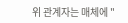위 관계자는 매체에 "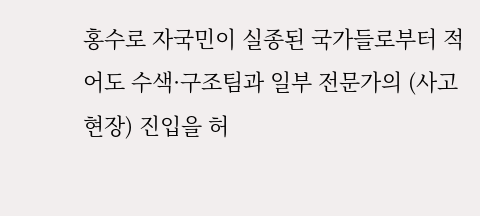홍수로 자국민이 실종된 국가들로부터 적어도 수색·구조팀과 일부 전문가의 (사고 현장) 진입을 허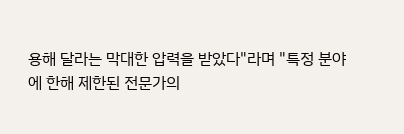용해 달라는 막대한 압력을 받았다"라며 "특정 분야에 한해 제한된 전문가의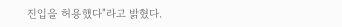진입을 허용했다"라고 밝혔다.